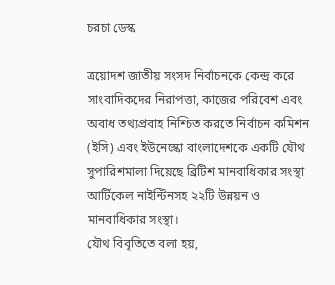চরচা ডেস্ক

ত্রয়োদশ জাতীয় সংসদ নির্বাচনকে কেন্দ্র করে সাংবাদিকদের নিরাপত্তা, কাজের পরিবেশ এবং অবাধ তথ্যপ্রবাহ নিশ্চিত করতে নির্বাচন কমিশন (ইসি) এবং ইউনেস্কো বাংলাদেশকে একটি যৌথ সুপারিশমালা দিয়েছে ব্রিটিশ মানবাধিকার সংস্থা আর্টিকেল নাইন্টিনসহ ২২টি উন্নয়ন ও মানবাধিকার সংস্থা।
যৌথ বিবৃতিতে বলা হয়,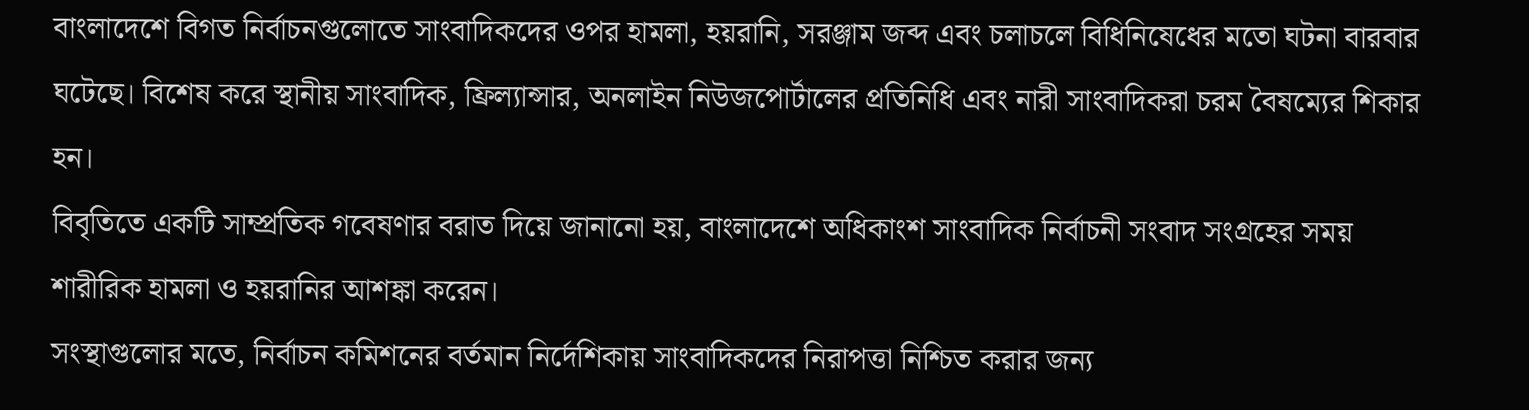বাংলাদেশে বিগত নির্বাচনগুলোতে সাংবাদিকদের ওপর হামলা, হয়রানি, সরঞ্জাম জব্দ এবং চলাচলে বিধিনিষেধের মতো ঘটনা বারবার ঘটেছে। বিশেষ করে স্থানীয় সাংবাদিক, ফ্রিল্যান্সার, অনলাইন নিউজপোর্টালের প্রতিনিধি এবং নারী সাংবাদিকরা চরম বৈষম্যের শিকার হন।
বিবৃতিতে একটি সাম্প্রতিক গবেষণার বরাত দিয়ে জানানো হয়, বাংলাদেশে অধিকাংশ সাংবাদিক নির্বাচনী সংবাদ সংগ্রহের সময় শারীরিক হামলা ও হয়রানির আশঙ্কা করেন।
সংস্থাগুলোর মতে, নির্বাচন কমিশনের বর্তমান নির্দেশিকায় সাংবাদিকদের নিরাপত্তা নিশ্চিত করার জন্য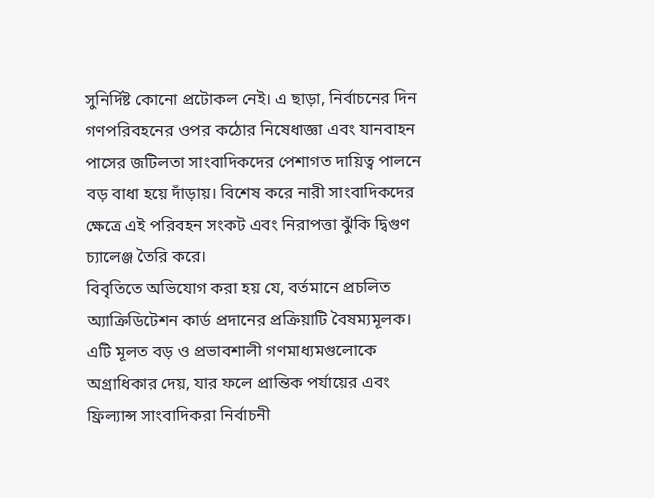সুনির্দিষ্ট কোনো প্রটোকল নেই। এ ছাড়া, নির্বাচনের দিন গণপরিবহনের ওপর কঠোর নিষেধাজ্ঞা এবং যানবাহন পাসের জটিলতা সাংবাদিকদের পেশাগত দায়িত্ব পালনে বড় বাধা হয়ে দাঁড়ায়। বিশেষ করে নারী সাংবাদিকদের ক্ষেত্রে এই পরিবহন সংকট এবং নিরাপত্তা ঝুঁকি দ্বিগুণ চ্যালেঞ্জ তৈরি করে।
বিবৃতিতে অভিযোগ করা হয় যে, বর্তমানে প্রচলিত অ্যাক্রিডিটেশন কার্ড প্রদানের প্রক্রিয়াটি বৈষম্যমূলক। এটি মূলত বড় ও প্রভাবশালী গণমাধ্যমগুলোকে অগ্রাধিকার দেয়, যার ফলে প্রান্তিক পর্যায়ের এবং ফ্রিল্যান্স সাংবাদিকরা নির্বাচনী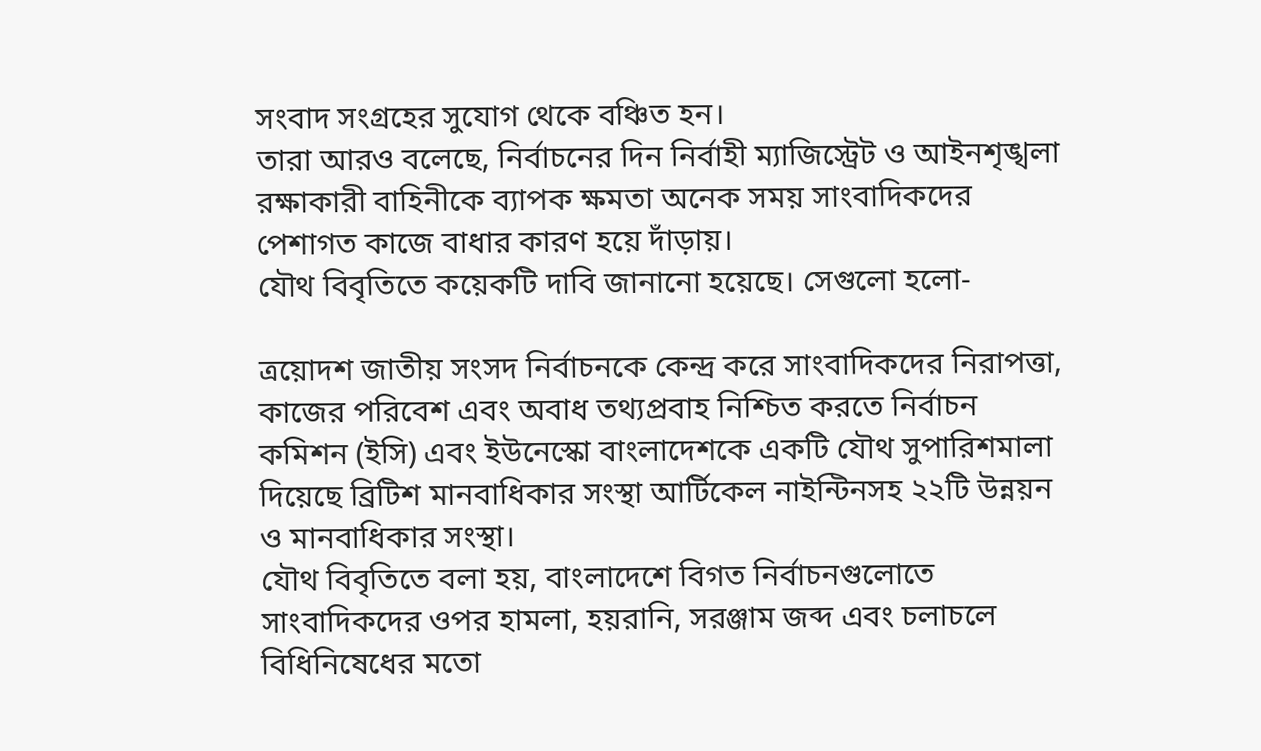সংবাদ সংগ্রহের সুযোগ থেকে বঞ্চিত হন।
তারা আরও বলেছে, নির্বাচনের দিন নির্বাহী ম্যাজিস্ট্রেট ও আইনশৃঙ্খলা রক্ষাকারী বাহিনীকে ব্যাপক ক্ষমতা অনেক সময় সাংবাদিকদের পেশাগত কাজে বাধার কারণ হয়ে দাঁড়ায়।
যৌথ বিবৃতিতে কয়েকটি দাবি জানানো হয়েছে। সেগুলো হলো-

ত্রয়োদশ জাতীয় সংসদ নির্বাচনকে কেন্দ্র করে সাংবাদিকদের নিরাপত্তা, কাজের পরিবেশ এবং অবাধ তথ্যপ্রবাহ নিশ্চিত করতে নির্বাচন কমিশন (ইসি) এবং ইউনেস্কো বাংলাদেশকে একটি যৌথ সুপারিশমালা দিয়েছে ব্রিটিশ মানবাধিকার সংস্থা আর্টিকেল নাইন্টিনসহ ২২টি উন্নয়ন ও মানবাধিকার সংস্থা।
যৌথ বিবৃতিতে বলা হয়, বাংলাদেশে বিগত নির্বাচনগুলোতে সাংবাদিকদের ওপর হামলা, হয়রানি, সরঞ্জাম জব্দ এবং চলাচলে বিধিনিষেধের মতো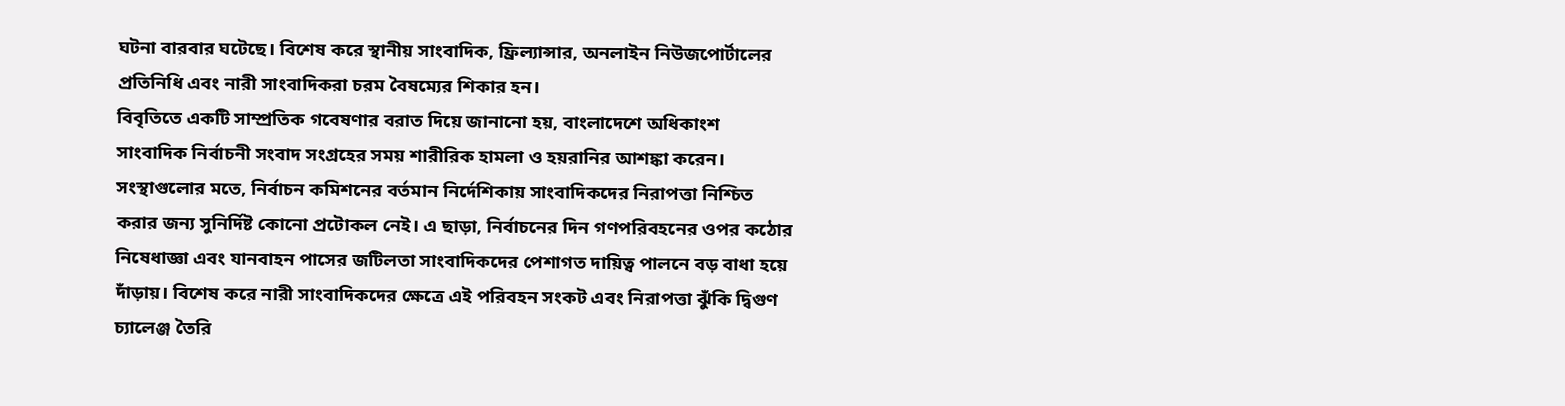ঘটনা বারবার ঘটেছে। বিশেষ করে স্থানীয় সাংবাদিক, ফ্রিল্যান্সার, অনলাইন নিউজপোর্টালের প্রতিনিধি এবং নারী সাংবাদিকরা চরম বৈষম্যের শিকার হন।
বিবৃতিতে একটি সাম্প্রতিক গবেষণার বরাত দিয়ে জানানো হয়, বাংলাদেশে অধিকাংশ সাংবাদিক নির্বাচনী সংবাদ সংগ্রহের সময় শারীরিক হামলা ও হয়রানির আশঙ্কা করেন।
সংস্থাগুলোর মতে, নির্বাচন কমিশনের বর্তমান নির্দেশিকায় সাংবাদিকদের নিরাপত্তা নিশ্চিত করার জন্য সুনির্দিষ্ট কোনো প্রটোকল নেই। এ ছাড়া, নির্বাচনের দিন গণপরিবহনের ওপর কঠোর নিষেধাজ্ঞা এবং যানবাহন পাসের জটিলতা সাংবাদিকদের পেশাগত দায়িত্ব পালনে বড় বাধা হয়ে দাঁড়ায়। বিশেষ করে নারী সাংবাদিকদের ক্ষেত্রে এই পরিবহন সংকট এবং নিরাপত্তা ঝুঁকি দ্বিগুণ চ্যালেঞ্জ তৈরি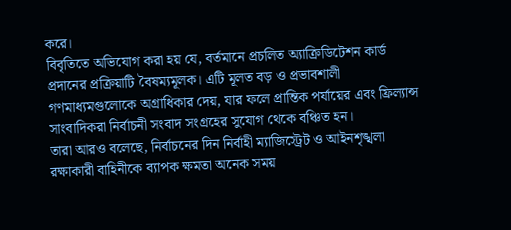করে।
বিবৃতিতে অভিযোগ করা হয় যে, বর্তমানে প্রচলিত অ্যাক্রিডিটেশন কার্ড প্রদানের প্রক্রিয়াটি বৈষম্যমূলক। এটি মূলত বড় ও প্রভাবশালী গণমাধ্যমগুলোকে অগ্রাধিকার দেয়, যার ফলে প্রান্তিক পর্যায়ের এবং ফ্রিল্যান্স সাংবাদিকরা নির্বাচনী সংবাদ সংগ্রহের সুযোগ থেকে বঞ্চিত হন।
তারা আরও বলেছে, নির্বাচনের দিন নির্বাহী ম্যাজিস্ট্রেট ও আইনশৃঙ্খলা রক্ষাকারী বাহিনীকে ব্যাপক ক্ষমতা অনেক সময়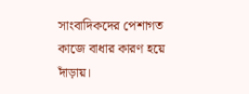সাংবাদিকদের পেশাগত কাজে বাধার কারণ হয়ে দাঁড়ায়।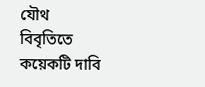যৌথ বিবৃতিতে কয়েকটি দাবি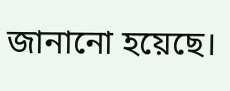জানানো হয়েছে।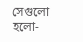সেগুলো হলো-